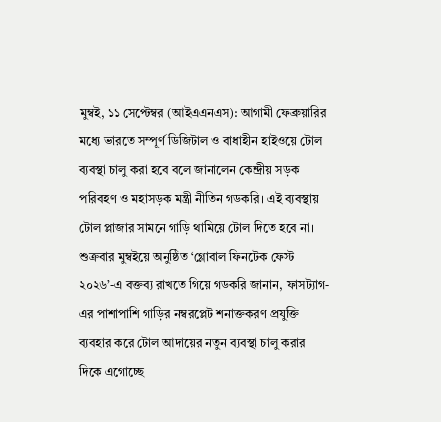মুম্বই, ১১ সেপ্টেম্বর (আইএএনএস): আগামী ফেব্রুয়ারির মধ্যে ভারতে সম্পূর্ণ ডিজিটাল ও বাধাহীন হাইওয়ে টোল ব্যবস্থা চালু করা হবে বলে জানালেন কেন্দ্রীয় সড়ক পরিবহণ ও মহাসড়ক মন্ত্রী নীতিন গডকরি। এই ব্যবস্থায় টোল প্লাজার সামনে গাড়ি থামিয়ে টোল দিতে হবে না।
শুক্রবার মুম্বইয়ে অনুষ্ঠিত ‘গ্লোবাল ফিনটেক ফেস্ট ২০২৬’-এ বক্তব্য রাখতে গিয়ে গডকরি জানান, ফাসট্যাগ-এর পাশাপাশি গাড়ির নম্বরপ্লেট শনাক্তকরণ প্রযুক্তি ব্যবহার করে টোল আদায়ের নতুন ব্যবস্থা চালু করার দিকে এগোচ্ছে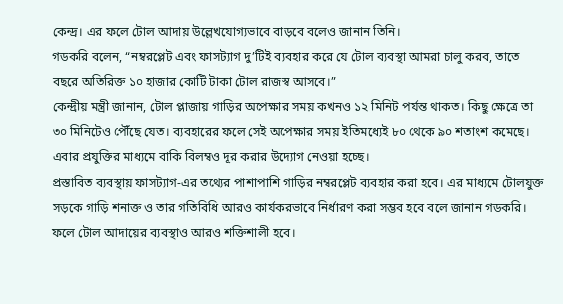কেন্দ্র। এর ফলে টোল আদায় উল্লেখযোগ্যভাবে বাড়বে বলেও জানান তিনি।
গডকরি বলেন, “নম্বরপ্লেট এবং ফাসট্যাগ দু’টিই ব্যবহার করে যে টোল ব্যবস্থা আমরা চালু করব, তাতে বছরে অতিরিক্ত ১০ হাজার কোটি টাকা টোল রাজস্ব আসবে।”
কেন্দ্রীয় মন্ত্রী জানান, টোল প্লাজায় গাড়ির অপেক্ষার সময় কখনও ১২ মিনিট পর্যন্ত থাকত। কিছু ক্ষেত্রে তা ৩০ মিনিটেও পৌঁছে যেত। ব্যবহারের ফলে সেই অপেক্ষার সময় ইতিমধ্যেই ৮০ থেকে ৯০ শতাংশ কমেছে। এবার প্রযুক্তির মাধ্যমে বাকি বিলম্বও দূর করার উদ্যোগ নেওয়া হচ্ছে।
প্রস্তাবিত ব্যবস্থায় ফাসট্যাগ-এর তথ্যের পাশাপাশি গাড়ির নম্বরপ্লেট ব্যবহার করা হবে। এর মাধ্যমে টোলযুক্ত সড়কে গাড়ি শনাক্ত ও তার গতিবিধি আরও কার্যকরভাবে নির্ধারণ করা সম্ভব হবে বলে জানান গডকরি। ফলে টোল আদায়ের ব্যবস্থাও আরও শক্তিশালী হবে।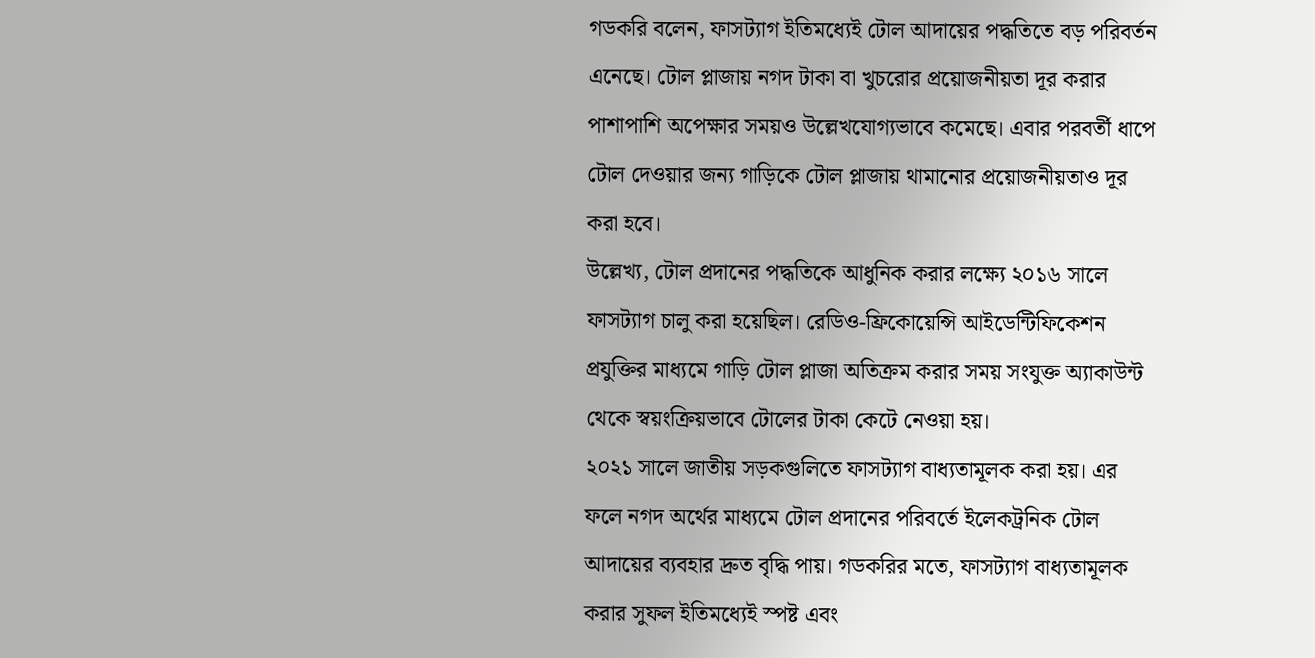গডকরি বলেন, ফাসট্যাগ ইতিমধ্যেই টোল আদায়ের পদ্ধতিতে বড় পরিবর্তন এনেছে। টোল প্লাজায় নগদ টাকা বা খুচরোর প্রয়োজনীয়তা দূর করার পাশাপাশি অপেক্ষার সময়ও উল্লেখযোগ্যভাবে কমেছে। এবার পরবর্তী ধাপে টোল দেওয়ার জন্য গাড়িকে টোল প্লাজায় থামানোর প্রয়োজনীয়তাও দূর করা হবে।
উল্লেখ্য, টোল প্রদানের পদ্ধতিকে আধুনিক করার লক্ষ্যে ২০১৬ সালে ফাসট্যাগ চালু করা হয়েছিল। রেডিও-ফ্রিকোয়েন্সি আইডেন্টিফিকেশন প্রযুক্তির মাধ্যমে গাড়ি টোল প্লাজা অতিক্রম করার সময় সংযুক্ত অ্যাকাউন্ট থেকে স্বয়ংক্রিয়ভাবে টোলের টাকা কেটে নেওয়া হয়।
২০২১ সালে জাতীয় সড়কগুলিতে ফাসট্যাগ বাধ্যতামূলক করা হয়। এর ফলে নগদ অর্থের মাধ্যমে টোল প্রদানের পরিবর্তে ইলেকট্রনিক টোল আদায়ের ব্যবহার দ্রুত বৃদ্ধি পায়। গডকরির মতে, ফাসট্যাগ বাধ্যতামূলক করার সুফল ইতিমধ্যেই স্পষ্ট এবং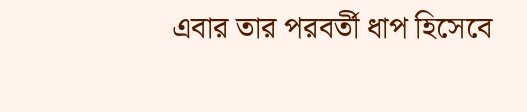এবার তার পরবর্তী ধাপ হিসেবে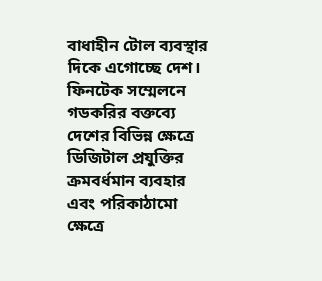বাধাহীন টোল ব্যবস্থার দিকে এগোচ্ছে দেশ।
ফিনটেক সম্মেলনে গডকরির বক্তব্যে দেশের বিভিন্ন ক্ষেত্রে ডিজিটাল প্রযুক্তির ক্রমবর্ধমান ব্যবহার এবং পরিকাঠামো ক্ষেত্রে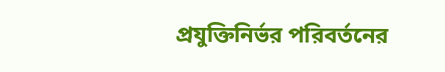প্রযুক্তিনির্ভর পরিবর্তনের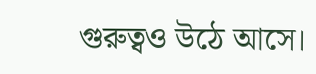গুরুত্বও উঠে আসে।